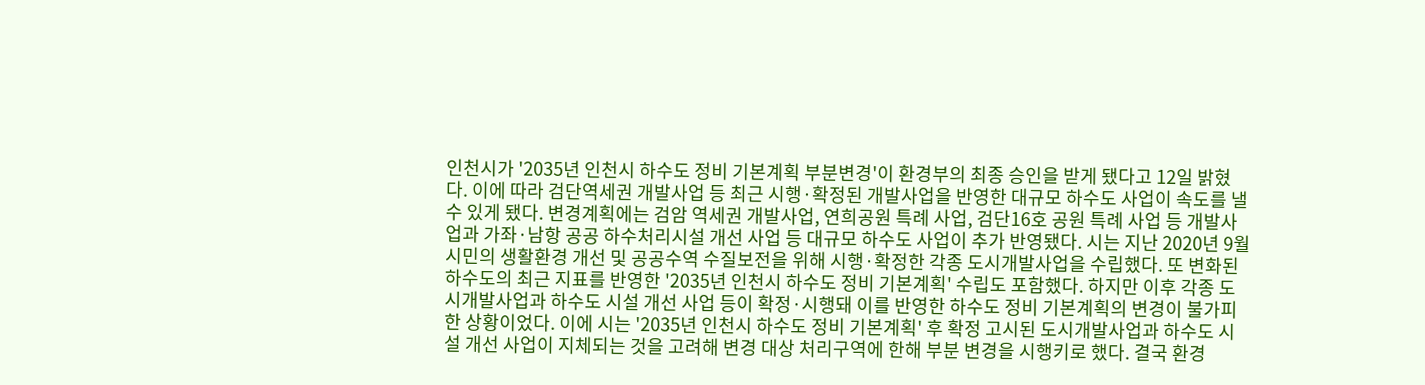인천시가 '2035년 인천시 하수도 정비 기본계획 부분변경'이 환경부의 최종 승인을 받게 됐다고 12일 밝혔다. 이에 따라 검단역세권 개발사업 등 최근 시행·확정된 개발사업을 반영한 대규모 하수도 사업이 속도를 낼 수 있게 됐다. 변경계획에는 검암 역세권 개발사업, 연희공원 특례 사업, 검단16호 공원 특례 사업 등 개발사업과 가좌·남항 공공 하수처리시설 개선 사업 등 대규모 하수도 사업이 추가 반영됐다. 시는 지난 2020년 9월 시민의 생활환경 개선 및 공공수역 수질보전을 위해 시행·확정한 각종 도시개발사업을 수립했다. 또 변화된 하수도의 최근 지표를 반영한 '2035년 인천시 하수도 정비 기본계획' 수립도 포함했다. 하지만 이후 각종 도시개발사업과 하수도 시설 개선 사업 등이 확정·시행돼 이를 반영한 하수도 정비 기본계획의 변경이 불가피한 상황이었다. 이에 시는 '2035년 인천시 하수도 정비 기본계획' 후 확정 고시된 도시개발사업과 하수도 시설 개선 사업이 지체되는 것을 고려해 변경 대상 처리구역에 한해 부분 변경을 시행키로 했다. 결국 환경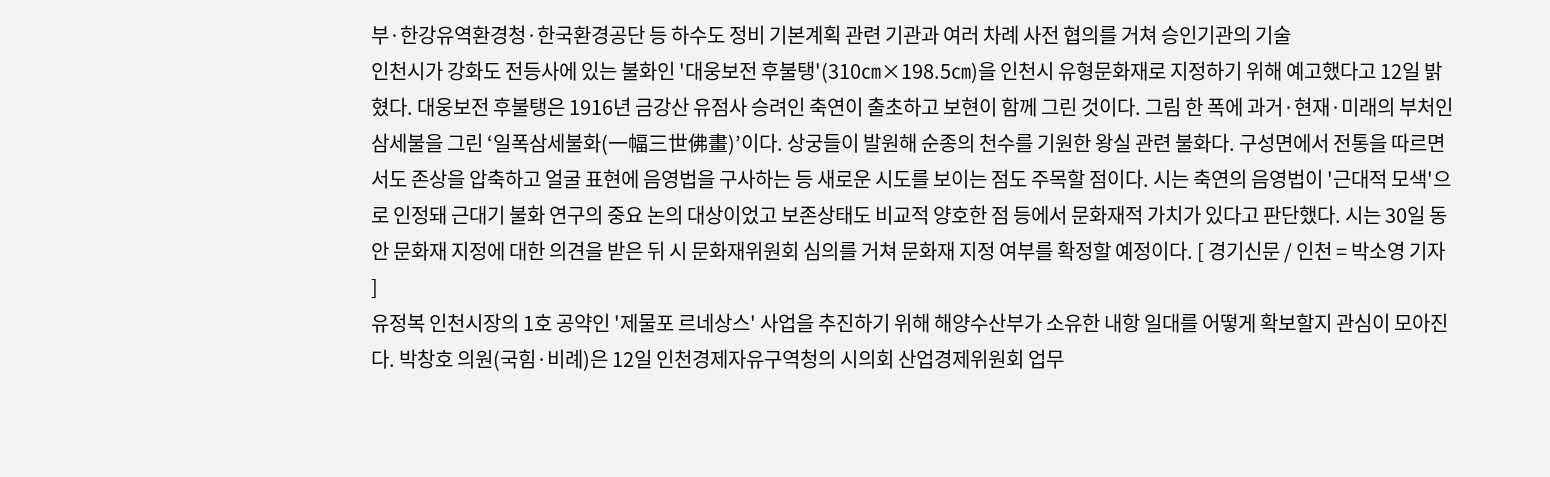부·한강유역환경청·한국환경공단 등 하수도 정비 기본계획 관련 기관과 여러 차례 사전 협의를 거쳐 승인기관의 기술
인천시가 강화도 전등사에 있는 불화인 '대웅보전 후불탱'(310㎝×198.5㎝)을 인천시 유형문화재로 지정하기 위해 예고했다고 12일 밝혔다. 대웅보전 후불탱은 1916년 금강산 유점사 승려인 축연이 출초하고 보현이 함께 그린 것이다. 그림 한 폭에 과거·현재·미래의 부처인 삼세불을 그린 ‘일폭삼세불화(一幅三世佛畫)’이다. 상궁들이 발원해 순종의 천수를 기원한 왕실 관련 불화다. 구성면에서 전통을 따르면서도 존상을 압축하고 얼굴 표현에 음영법을 구사하는 등 새로운 시도를 보이는 점도 주목할 점이다. 시는 축연의 음영법이 '근대적 모색'으로 인정돼 근대기 불화 연구의 중요 논의 대상이었고 보존상태도 비교적 양호한 점 등에서 문화재적 가치가 있다고 판단했다. 시는 30일 동안 문화재 지정에 대한 의견을 받은 뒤 시 문화재위원회 심의를 거쳐 문화재 지정 여부를 확정할 예정이다. [ 경기신문 / 인천 = 박소영 기자 ]
유정복 인천시장의 1호 공약인 '제물포 르네상스' 사업을 추진하기 위해 해양수산부가 소유한 내항 일대를 어떻게 확보할지 관심이 모아진다. 박창호 의원(국힘·비례)은 12일 인천경제자유구역청의 시의회 산업경제위원회 업무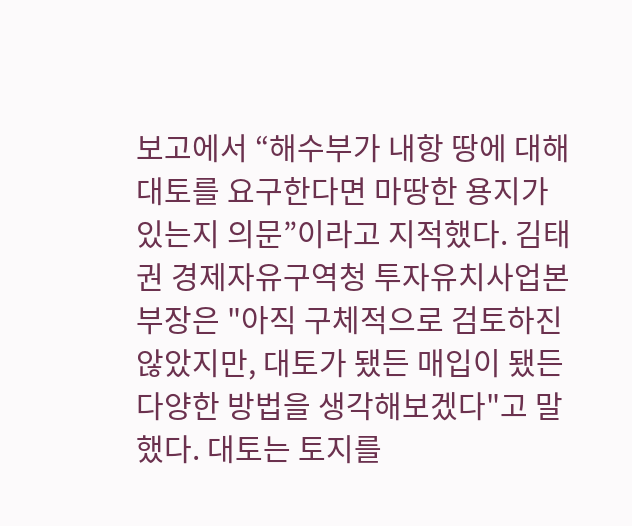보고에서 “해수부가 내항 땅에 대해 대토를 요구한다면 마땅한 용지가 있는지 의문”이라고 지적했다. 김태권 경제자유구역청 투자유치사업본부장은 "아직 구체적으로 검토하진 않았지만, 대토가 됐든 매입이 됐든 다양한 방법을 생각해보겠다"고 말했다. 대토는 토지를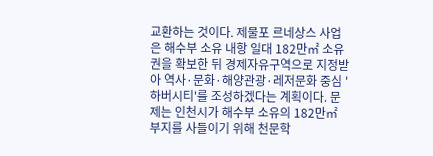교환하는 것이다. 제물포 르네상스 사업은 해수부 소유 내항 일대 182만㎡ 소유권을 확보한 뒤 경제자유구역으로 지정받아 역사·문화·해양관광·레저문화 중심 '하버시티'를 조성하겠다는 계획이다. 문제는 인천시가 해수부 소유의 182만㎡ 부지를 사들이기 위해 천문학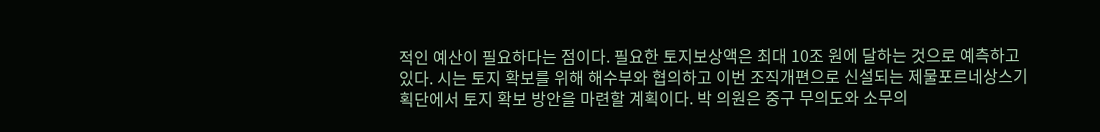적인 예산이 필요하다는 점이다. 필요한 토지보상액은 최대 10조 원에 달하는 것으로 예측하고 있다. 시는 토지 확보를 위해 해수부와 협의하고 이번 조직개편으로 신설되는 제물포르네상스기획단에서 토지 확보 방안을 마련할 계획이다. 박 의원은 중구 무의도와 소무의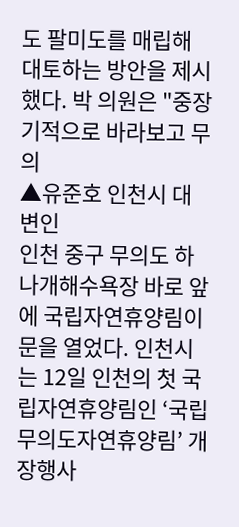도 팔미도를 매립해 대토하는 방안을 제시했다. 박 의원은 "중장기적으로 바라보고 무의
▲유준호 인천시 대변인
인천 중구 무의도 하나개해수욕장 바로 앞에 국립자연휴양림이 문을 열었다. 인천시는 12일 인천의 첫 국립자연휴양림인 ‘국립 무의도자연휴양림’ 개장행사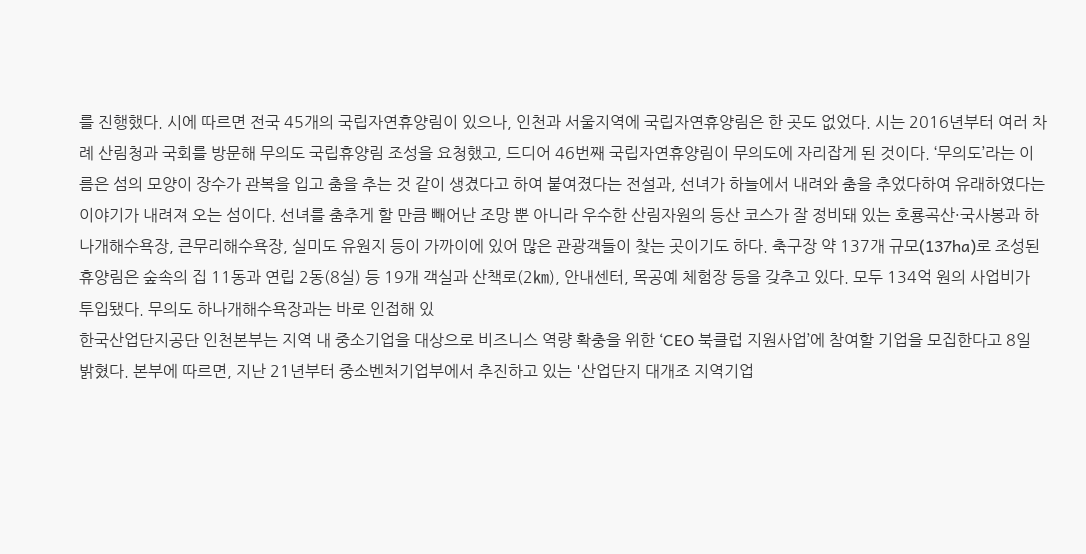를 진행했다. 시에 따르면 전국 45개의 국립자연휴양림이 있으나, 인천과 서울지역에 국립자연휴양림은 한 곳도 없었다. 시는 2016년부터 여러 차례 산림청과 국회를 방문해 무의도 국립휴양림 조성을 요청했고, 드디어 46번째 국립자연휴양림이 무의도에 자리잡게 된 것이다. ‘무의도’라는 이름은 섬의 모양이 장수가 관복을 입고 춤을 추는 것 같이 생겼다고 하여 붙여졌다는 전설과, 선녀가 하늘에서 내려와 춤을 추었다하여 유래하였다는 이야기가 내려져 오는 섬이다. 선녀를 춤추게 할 만큼 빼어난 조망 뿐 아니라 우수한 산림자원의 등산 코스가 잘 정비돼 있는 호룡곡산·국사봉과 하나개해수욕장, 큰무리해수욕장, 실미도 유원지 등이 가까이에 있어 많은 관광객들이 찾는 곳이기도 하다. 축구장 약 137개 규모(137ha)로 조성된 휴양림은 숲속의 집 11동과 연립 2동(8실) 등 19개 객실과 산책로(2㎞), 안내센터, 목공예 체험장 등을 갖추고 있다. 모두 134억 원의 사업비가 투입됐다. 무의도 하나개해수욕장과는 바로 인접해 있
한국산업단지공단 인천본부는 지역 내 중소기업을 대상으로 비즈니스 역량 확충을 위한 ‘CEO 북클럽 지원사업’에 참여할 기업을 모집한다고 8일 밝혔다. 본부에 따르면, 지난 21년부터 중소벤처기업부에서 추진하고 있는 '산업단지 대개조 지역기업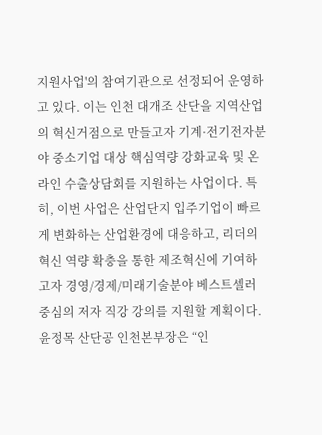지원사업'의 참여기관으로 선정되어 운영하고 있다. 이는 인천 대개조 산단을 지역산업의 혁신거점으로 만들고자 기계·전기전자분야 중소기업 대상 핵심역량 강화교육 및 온라인 수출상담회를 지원하는 사업이다. 특히, 이번 사업은 산업단지 입주기업이 빠르게 변화하는 산업환경에 대응하고, 리더의 혁신 역량 확충을 통한 제조혁신에 기여하고자 경영/경제/미래기술분야 베스트셀러 중심의 저자 직강 강의를 지원할 계획이다. 윤정목 산단공 인천본부장은 “인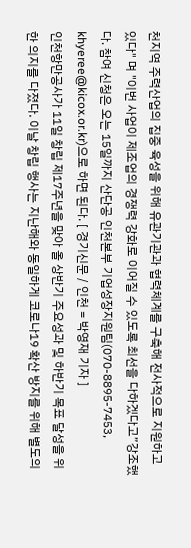천지역 주력산업의 집중 육성을 위해 유관기관과 협력체계를 구축해 전사적으로 지원하고 있다" 며 "이번 사업이 제조업의 경쟁력 강화로 이어질 수 있도록 최선을 다하겠다고”강조했다. 참여 신청은 오는 15일까지 산단공 인천본부 기업성장지원팀(070-8895-7453, khyeree@kicox.or.kr)으로 하면 된다. [ 경기신문 / 인천 = 박영재 기자 ]
인천항만공사가 11일 창립 제17주년을 맞아 올 상반기 주요성과 및 하반기 목표 달성을 위한 의지를 다졌다. 이날 창립 행사는 지난해와 동일하게 코로나19 확산 방지를 위해 별도의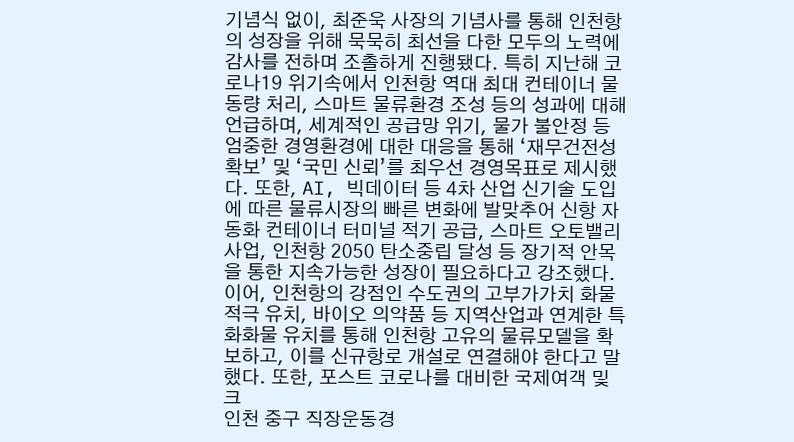기념식 없이, 최준욱 사장의 기념사를 통해 인천항의 성장을 위해 묵묵히 최선을 다한 모두의 노력에 감사를 전하며 조촐하게 진행됐다. 특히 지난해 코로나19 위기속에서 인천항 역대 최대 컨테이너 물동량 처리, 스마트 물류환경 조성 등의 성과에 대해 언급하며, 세계적인 공급망 위기, 물가 불안정 등 엄중한 경영환경에 대한 대응을 통해 ‘재무건전성 확보’ 및 ‘국민 신뢰’를 최우선 경영목표로 제시했다. 또한, AI, 빅데이터 등 4차 산업 신기술 도입에 따른 물류시장의 빠른 변화에 발맞추어 신항 자동화 컨테이너 터미널 적기 공급, 스마트 오토밸리 사업, 인천항 2050 탄소중립 달성 등 장기적 안목을 통한 지속가능한 성장이 필요하다고 강조했다. 이어, 인천항의 강점인 수도권의 고부가가치 화물 적극 유치, 바이오 의약품 등 지역산업과 연계한 특화화물 유치를 통해 인천항 고유의 물류모델을 확보하고, 이를 신규항로 개설로 연결해야 한다고 말했다. 또한, 포스트 코로나를 대비한 국제여객 및 크
인천 중구 직장운동경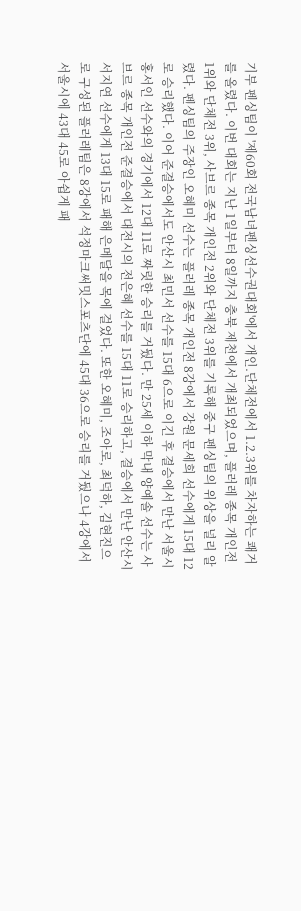기부 펜싱팀이 '제60회 전국남녀펜싱선수권대회'에서 개인.단체전에서 1.2.3위를 차자하는 쾌거를 올렸다. 이번 대회는 지난 1일부터 8일까지 충북 제천에서 개최되었으며, 플러레 종목 개인전 1위와 단체전 3위, 사브르 종목 개인전 2위와 단체전 3위를 기록해 중구 펜싱팀의 위상을 널리 알렸다. 펜싱팀의 주장인 오혜미 선수는 플러레 종목 개인전 8강에서 강원 문세희 선수에게 15대 12로 승리했다. 이어 준결승에서도 안산시 최민서 선수를 15대 6으로 이긴 후 결승에서 만난 서울시 홍서인 선수와의 경기에서 12대 11로 짜릿한 승리를 거뒀다. 만 25세 이하 막내 양예솔 선수는 사브르 종목 개인전 준결승에서 대전시의 전은혜 선수를 15대 11로 승리하고, 결승에서 만난 안산시 서지연 선수에게 13대 15로 패해 은메달을 목에 걸었다. 또한 오혜미, 조아로, 최덕하, 김현진으로 구성된 플러레팀은 8강에서 석정마크써밋스포츠단에 45대 36으로 승리를 거뒀으나 4강에서 서울시에 43대 45로 아쉽게 패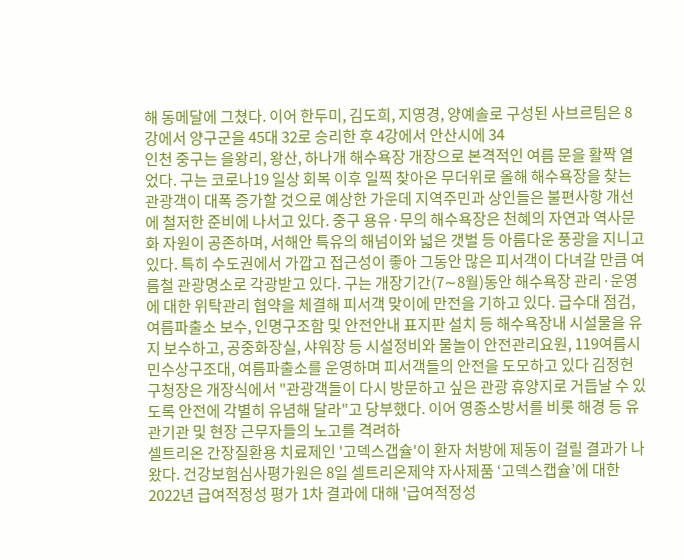해 동메달에 그쳤다. 이어 한두미, 김도희, 지영경, 양예솔로 구성된 사브르팀은 8강에서 양구군을 45대 32로 승리한 후 4강에서 안산시에 34
인천 중구는 을왕리, 왕산, 하나개 해수욕장 개장으로 본격적인 여름 문을 활짝 열었다. 구는 코로나19 일상 회복 이후 일찍 찾아온 무더위로 올해 해수욕장을 찾는 관광객이 대폭 증가할 것으로 예상한 가운데 지역주민과 상인들은 불편사항 개선에 철저한 준비에 나서고 있다. 중구 용유·무의 해수욕장은 천혜의 자연과 역사문화 자원이 공존하며, 서해안 특유의 해넘이와 넓은 갯벌 등 아름다운 풍광을 지니고 있다. 특히 수도권에서 가깝고 접근성이 좋아 그동안 많은 피서객이 다녀갈 만큼 여름철 관광명소로 각광받고 있다. 구는 개장기간(7∼8월)동안 해수욕장 관리·운영에 대한 위탁관리 협약을 체결해 피서객 맞이에 만전을 기하고 있다. 급수대 점검, 여름파출소 보수, 인명구조함 및 안전안내 표지판 설치 등 해수욕장내 시설물을 유지 보수하고, 공중화장실, 샤워장 등 시설정비와 물놀이 안전관리요원, 119여름시민수상구조대, 여름파출소를 운영하며 피서객들의 안전을 도모하고 있다 김정헌 구청장은 개장식에서 "관광객들이 다시 방문하고 싶은 관광 휴양지로 거듭날 수 있도록 안전에 각별히 유념해 달라"고 당부했다. 이어 영종소방서를 비롯 해경 등 유관기관 및 현장 근무자들의 노고를 격려하
셀트리온 간장질환용 치료제인 '고덱스갭슐'이 환자 처방에 제동이 걸릴 결과가 나왔다. 건강보험심사평가원은 8일 셀트리온제약 자사제품 ‘고덱스캡슐’에 대한 2022년 급여적정성 평가 1차 결과에 대해 '급여적정성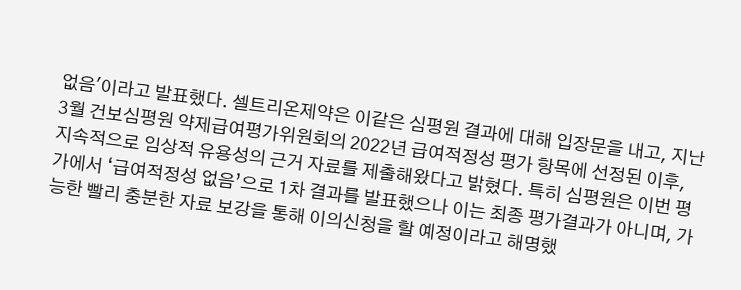없음'이라고 발표했다. 셀트리온제약은 이같은 심평원 결과에 대해 입장문을 내고, 지난 3월 건보심평원 약제급여평가위원회의 2022년 급여적정성 평가 항목에 선정된 이후, 지속적으로 임상적 유용성의 근거 자료를 제출해왔다고 밝혔다. 특히 심평원은 이번 평가에서 ‘급여적정성 없음’으로 1차 결과를 발표했으나 이는 최종 평가결과가 아니며, 가능한 빨리 충분한 자료 보강을 통해 이의신청을 할 예정이라고 해명했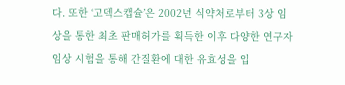다. 또한 ‘고덱스캡슐’은 2002년 식약처로부터 3상 임상을 통한 최초 판매허가를 획득한 이후 다양한 연구자 임상 시험을 통해 간질환에 대한 유효성을 입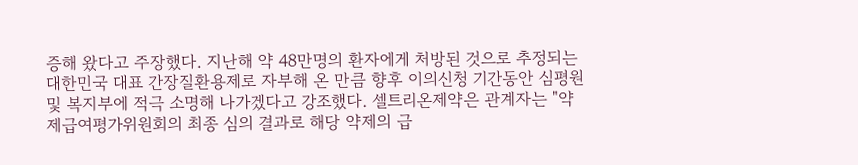증해 왔다고 주장했다. 지난해 약 48만명의 환자에게 처방된 것으로 추정되는 대한민국 대표 간장질환용제로 자부해 온 만큼 향후 이의신청 기간동안 심평원 및 복지부에 적극 소명해 나가겠다고 강조했다. 셀트리온제약은 관계자는 "약제급여평가위원회의 최종 심의 결과로 해당 약제의 급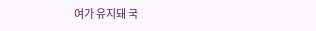여가 유지돼 국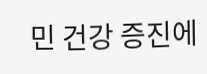민 건강 증진에